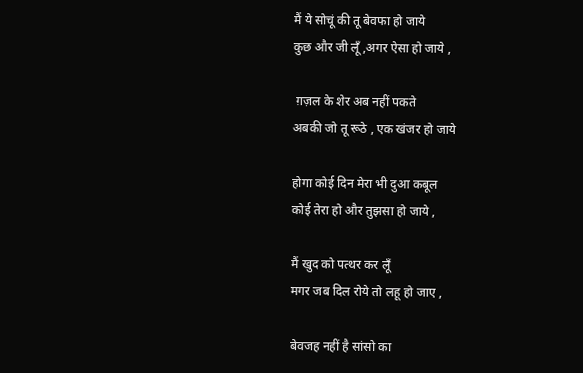मैं ये सोचूं की तू बेवफा हो जाये
कुछ और जी लूँ ,अगर ऐसा हो जाये ,

 ग़ज़ल के शेर अब नहीं पकते
अबकी जो तू रूठे , एक खंजर हो जाये

होगा कोई दिन मेरा भी दुआ कबूल
कोई तेरा हो और तुझसा हो जाये ,

मैं खुद को पत्थर कर लूँ
मगर जब दिल रोये तो लहू हो जाए ,

बेवजह नहीं है सांसो का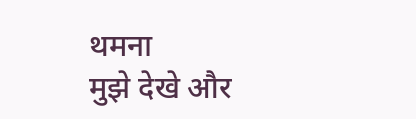थमना
मुझे देखे और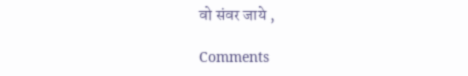वो संवर जाये ,

Comments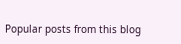Popular posts from this blog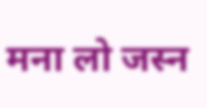मना लो जस्न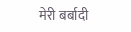मेरी बर्बादी